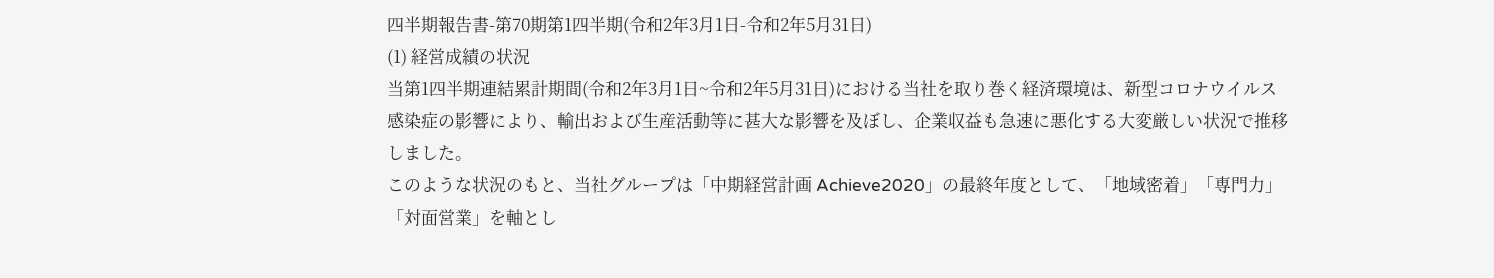四半期報告書-第70期第1四半期(令和2年3月1日-令和2年5月31日)
(1) 経営成績の状況
当第1四半期連結累計期間(令和2年3月1日~令和2年5月31日)における当社を取り巻く経済環境は、新型コロナウイルス感染症の影響により、輸出および生産活動等に甚大な影響を及ぼし、企業収益も急速に悪化する大変厳しい状況で推移しました。
このような状況のもと、当社グループは「中期経営計画 Achieve2020」の最終年度として、「地域密着」「専門力」「対面営業」を軸とし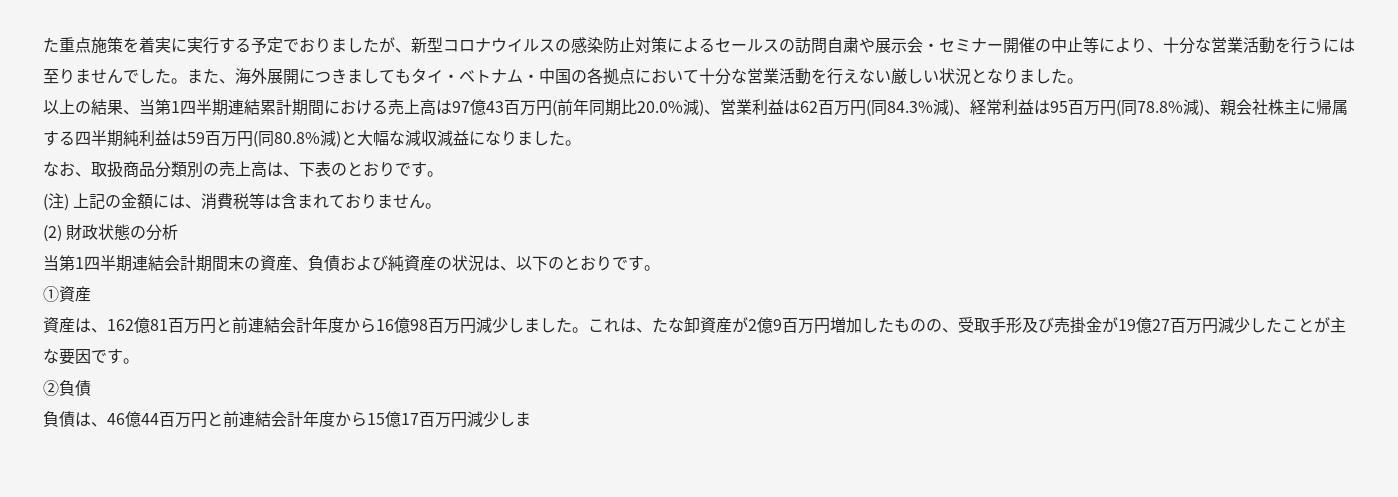た重点施策を着実に実行する予定でおりましたが、新型コロナウイルスの感染防止対策によるセールスの訪問自粛や展示会・セミナー開催の中止等により、十分な営業活動を行うには至りませんでした。また、海外展開につきましてもタイ・ベトナム・中国の各拠点において十分な営業活動を行えない厳しい状況となりました。
以上の結果、当第1四半期連結累計期間における売上高は97億43百万円(前年同期比20.0%減)、営業利益は62百万円(同84.3%減)、経常利益は95百万円(同78.8%減)、親会社株主に帰属する四半期純利益は59百万円(同80.8%減)と大幅な減収減益になりました。
なお、取扱商品分類別の売上高は、下表のとおりです。
(注) 上記の金額には、消費税等は含まれておりません。
(2) 財政状態の分析
当第1四半期連結会計期間末の資産、負債および純資産の状況は、以下のとおりです。
①資産
資産は、162億81百万円と前連結会計年度から16億98百万円減少しました。これは、たな卸資産が2億9百万円増加したものの、受取手形及び売掛金が19億27百万円減少したことが主な要因です。
②負債
負債は、46億44百万円と前連結会計年度から15億17百万円減少しま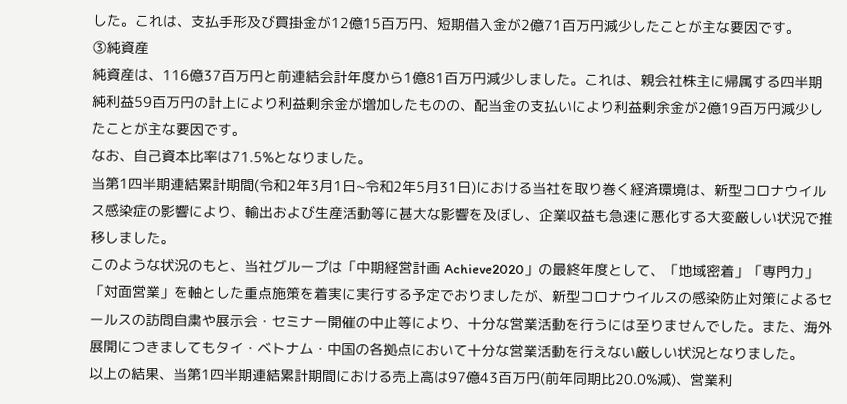した。これは、支払手形及び買掛金が12億15百万円、短期借入金が2億71百万円減少したことが主な要因です。
③純資産
純資産は、116億37百万円と前連結会計年度から1億81百万円減少しました。これは、親会社株主に帰属する四半期純利益59百万円の計上により利益剰余金が増加したものの、配当金の支払いにより利益剰余金が2億19百万円減少したことが主な要因です。
なお、自己資本比率は71.5%となりました。
当第1四半期連結累計期間(令和2年3月1日~令和2年5月31日)における当社を取り巻く経済環境は、新型コロナウイルス感染症の影響により、輸出および生産活動等に甚大な影響を及ぼし、企業収益も急速に悪化する大変厳しい状況で推移しました。
このような状況のもと、当社グループは「中期経営計画 Achieve2020」の最終年度として、「地域密着」「専門力」「対面営業」を軸とした重点施策を着実に実行する予定でおりましたが、新型コロナウイルスの感染防止対策によるセールスの訪問自粛や展示会・セミナー開催の中止等により、十分な営業活動を行うには至りませんでした。また、海外展開につきましてもタイ・ベトナム・中国の各拠点において十分な営業活動を行えない厳しい状況となりました。
以上の結果、当第1四半期連結累計期間における売上高は97億43百万円(前年同期比20.0%減)、営業利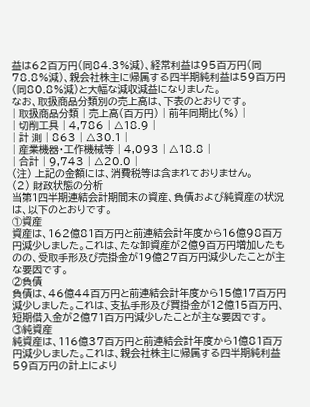益は62百万円(同84.3%減)、経常利益は95百万円(同78.8%減)、親会社株主に帰属する四半期純利益は59百万円(同80.8%減)と大幅な減収減益になりました。
なお、取扱商品分類別の売上高は、下表のとおりです。
| 取扱商品分類 | 売上高(百万円) | 前年同期比(%) |
| 切削工具 | 4,786 | △18.9 |
| 計 測 | 863 | △30.1 |
| 産業機器・工作機械等 | 4,093 | △18.8 |
| 合計 | 9,743 | △20.0 |
(注) 上記の金額には、消費税等は含まれておりません。
(2) 財政状態の分析
当第1四半期連結会計期間末の資産、負債および純資産の状況は、以下のとおりです。
①資産
資産は、162億81百万円と前連結会計年度から16億98百万円減少しました。これは、たな卸資産が2億9百万円増加したものの、受取手形及び売掛金が19億27百万円減少したことが主な要因です。
②負債
負債は、46億44百万円と前連結会計年度から15億17百万円減少しました。これは、支払手形及び買掛金が12億15百万円、短期借入金が2億71百万円減少したことが主な要因です。
③純資産
純資産は、116億37百万円と前連結会計年度から1億81百万円減少しました。これは、親会社株主に帰属する四半期純利益59百万円の計上により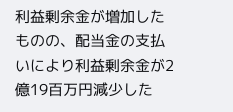利益剰余金が増加したものの、配当金の支払いにより利益剰余金が2億19百万円減少した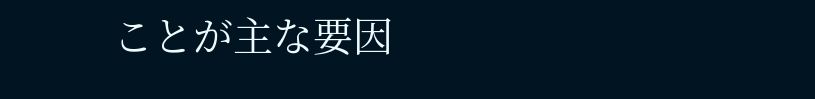ことが主な要因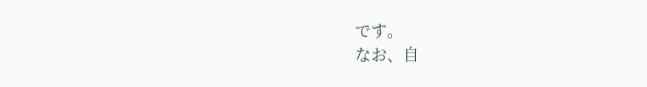です。
なお、自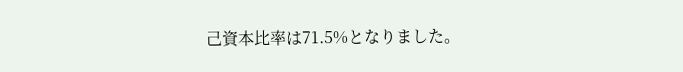己資本比率は71.5%となりました。